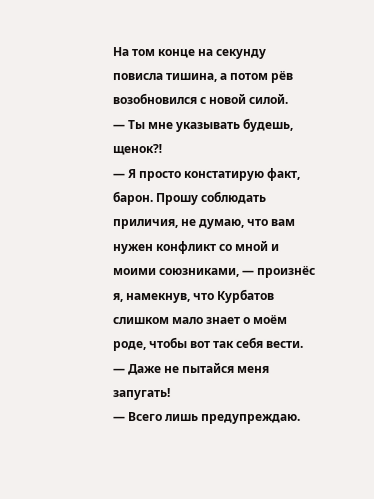На том конце на секунду повисла тишина, а потом рёв возобновился с новой силой.
— Ты мне указывать будешь, щенок⁈
— Я просто констатирую факт, барон. Прошу соблюдать приличия, не думаю, что вам нужен конфликт со мной и моими союзниками, — произнёс я, намекнув, что Курбатов слишком мало знает о моём роде, чтобы вот так себя вести.
— Даже не пытайся меня запугать!
— Всего лишь предупреждаю.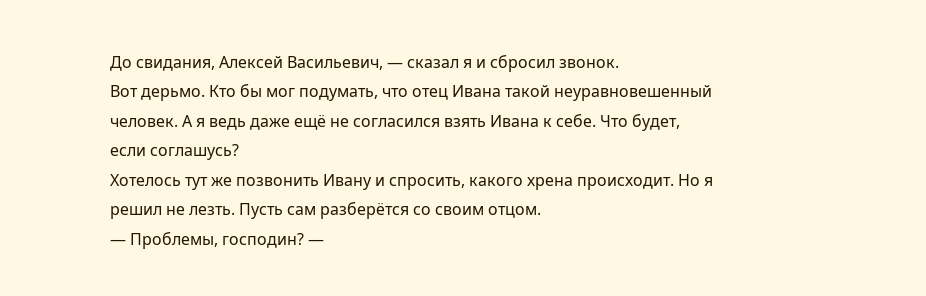До свидания, Алексей Васильевич, — сказал я и сбросил звонок.
Вот дерьмо. Кто бы мог подумать, что отец Ивана такой неуравновешенный человек. А я ведь даже ещё не согласился взять Ивана к себе. Что будет, если соглашусь?
Хотелось тут же позвонить Ивану и спросить, какого хрена происходит. Но я решил не лезть. Пусть сам разберётся со своим отцом.
— Проблемы, господин? —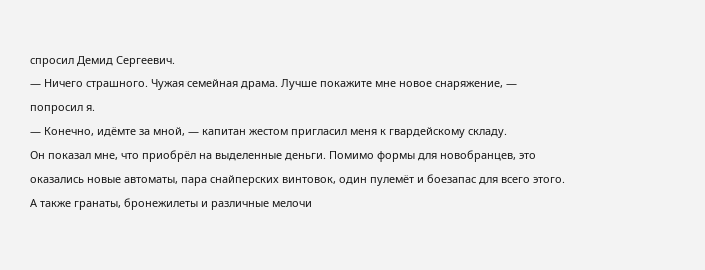спросил Демид Сергеевич.
— Ничего страшного. Чужая семейная драма. Лучше покажите мне новое снаряжение, — попросил я.
— Конечно, идёмте за мной, — капитан жестом пригласил меня к гвардейскому складу.
Он показал мне, что приобрёл на выделенные деньги. Помимо формы для новобранцев, это оказались новые автоматы, пара снайперских винтовок, один пулемёт и боезапас для всего этого. А также гранаты, бронежилеты и различные мелочи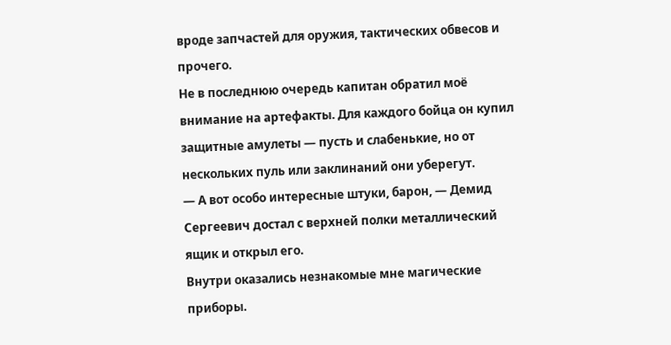вроде запчастей для оружия, тактических обвесов и прочего.
Не в последнюю очередь капитан обратил моё внимание на артефакты. Для каждого бойца он купил защитные амулеты — пусть и слабенькие, но от нескольких пуль или заклинаний они уберегут.
— А вот особо интересные штуки, барон, — Демид Сергеевич достал с верхней полки металлический ящик и открыл его.
Внутри оказались незнакомые мне магические приборы.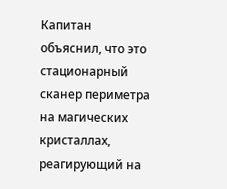Капитан объяснил, что это стационарный сканер периметра на магических кристаллах, реагирующий на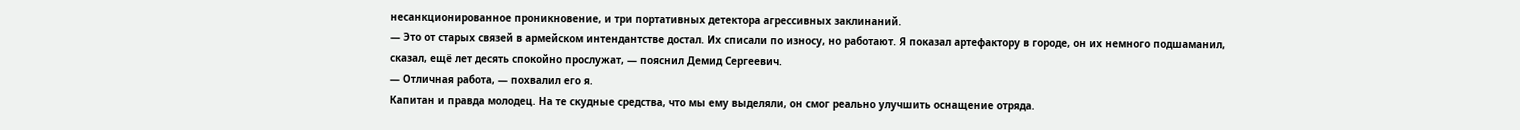несанкционированное проникновение, и три портативных детектора агрессивных заклинаний.
— Это от старых связей в армейском интендантстве достал. Их списали по износу, но работают. Я показал артефактору в городе, он их немного подшаманил, сказал, ещё лет десять спокойно прослужат, — пояснил Демид Сергеевич.
— Отличная работа, — похвалил его я.
Капитан и правда молодец. На те скудные средства, что мы ему выделяли, он смог реально улучшить оснащение отряда.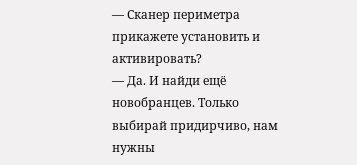— Сканер периметра прикажете установить и активировать?
— Да. И найди ещё новобранцев. Только выбирай придирчиво, нам нужны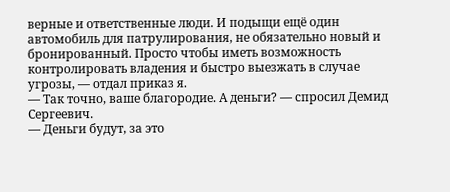верные и ответственные люди. И подыщи ещё один автомобиль для патрулирования, не обязательно новый и бронированный. Просто чтобы иметь возможность контролировать владения и быстро выезжать в случае угрозы, — отдал приказ я.
— Так точно, ваше благородие. А деньги? — спросил Демид Сергеевич.
— Деньги будут, за это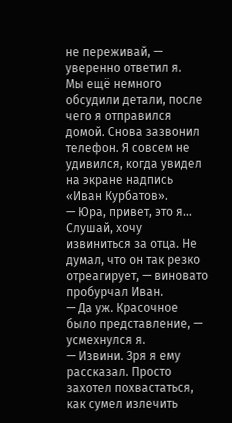не переживай, — уверенно ответил я.
Мы ещё немного обсудили детали, после чего я отправился домой. Снова зазвонил телефон. Я совсем не удивился, когда увидел на экране надпись «Иван Курбатов».
— Юра, привет, это я… Слушай, хочу извиниться за отца. Не думал, что он так резко отреагирует, — виновато пробурчал Иван.
— Да уж. Красочное было представление, — усмехнулся я.
— Извини. Зря я ему рассказал. Просто захотел похвастаться, как сумел излечить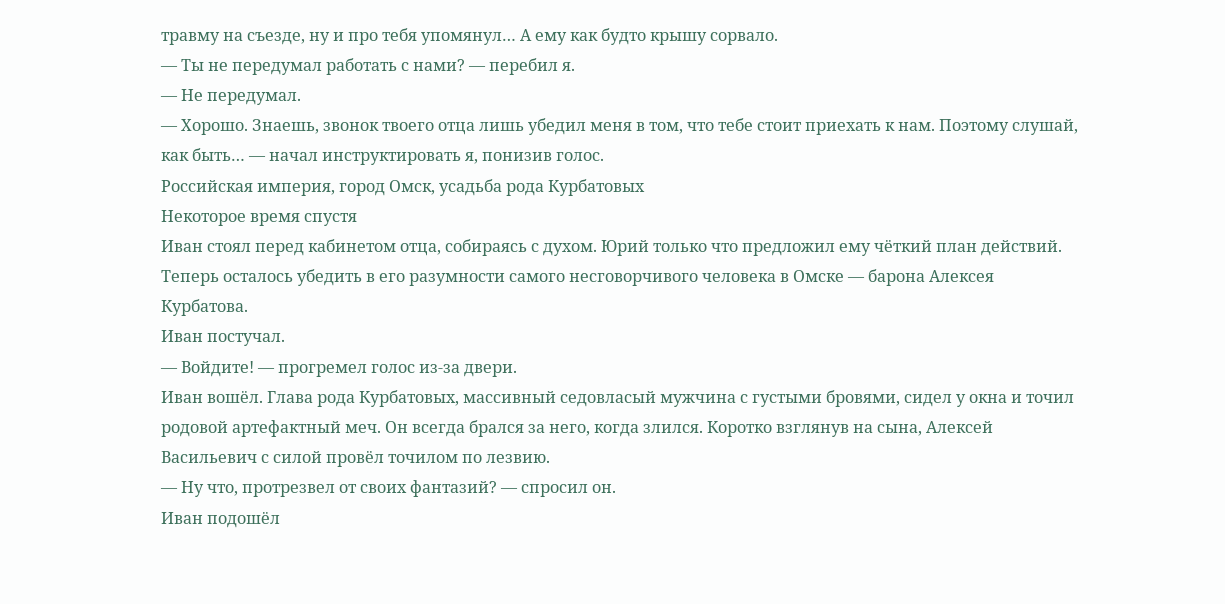травму на съезде, ну и про тебя упомянул… А ему как будто крышу сорвало.
— Ты не передумал работать с нами? — перебил я.
— Не передумал.
— Хорошо. Знаешь, звонок твоего отца лишь убедил меня в том, что тебе стоит приехать к нам. Поэтому слушай, как быть… — начал инструктировать я, понизив голос.
Российская империя, город Омск, усадьба рода Курбатовых
Некоторое время спустя
Иван стоял перед кабинетом отца, собираясь с духом. Юрий только что предложил ему чёткий план действий. Теперь осталось убедить в его разумности самого несговорчивого человека в Омске — барона Алексея Курбатова.
Иван постучал.
— Войдите! — прогремел голос из-за двери.
Иван вошёл. Глава рода Курбатовых, массивный седовласый мужчина с густыми бровями, сидел у окна и точил родовой артефактный меч. Он всегда брался за него, когда злился. Коротко взглянув на сына, Алексей Васильевич с силой провёл точилом по лезвию.
— Ну что, протрезвел от своих фантазий? — спросил он.
Иван подошёл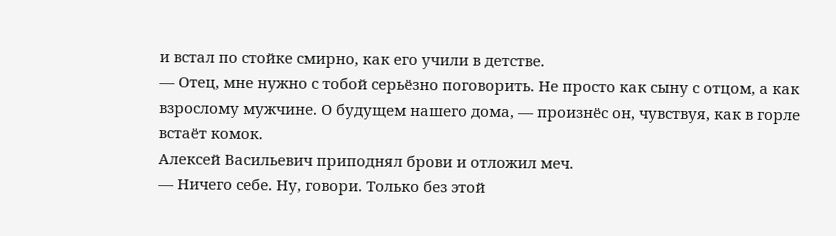и встал по стойке смирно, как его учили в детстве.
— Отец, мне нужно с тобой серьёзно поговорить. Не просто как сыну с отцом, а как взрослому мужчине. О будущем нашего дома, — произнёс он, чувствуя, как в горле встаёт комок.
Алексей Васильевич приподнял брови и отложил меч.
— Ничего себе. Ну, говори. Только без этой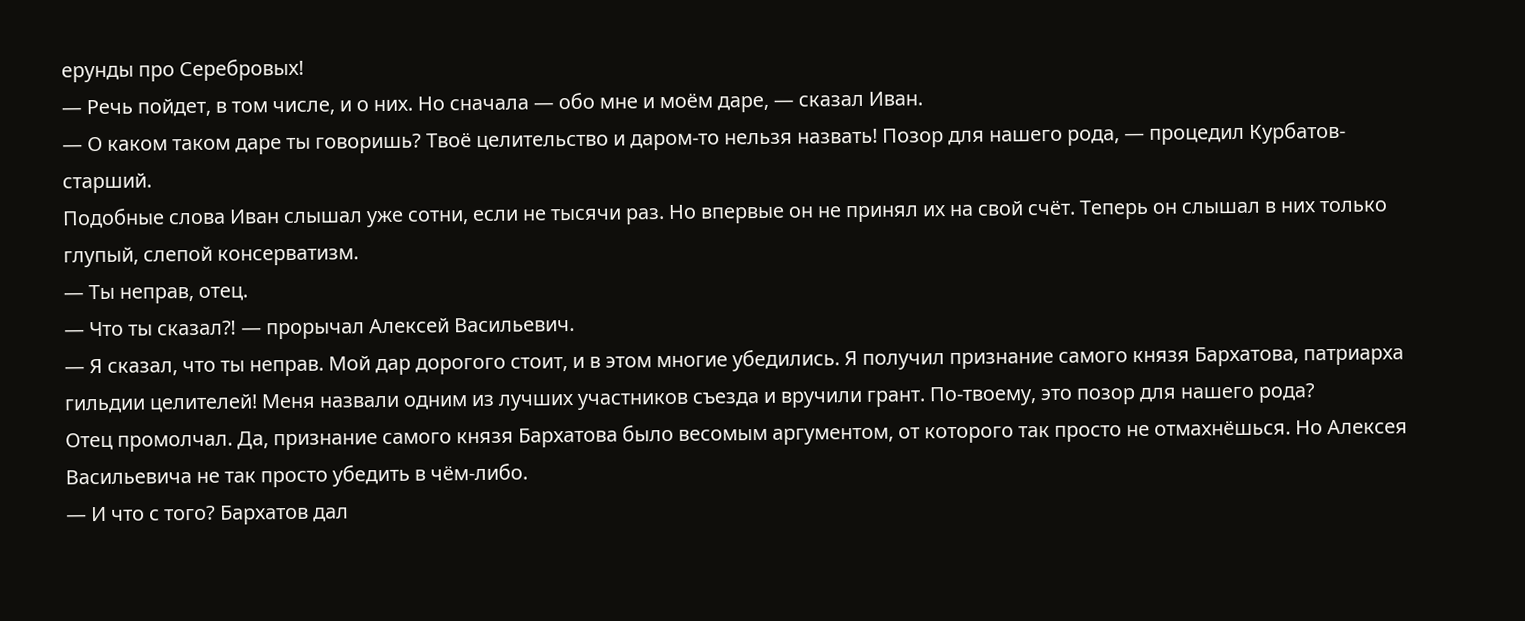ерунды про Серебровых!
— Речь пойдет, в том числе, и о них. Но сначала — обо мне и моём даре, — сказал Иван.
— О каком таком даре ты говоришь? Твоё целительство и даром-то нельзя назвать! Позор для нашего рода, — процедил Курбатов-старший.
Подобные слова Иван слышал уже сотни, если не тысячи раз. Но впервые он не принял их на свой счёт. Теперь он слышал в них только глупый, слепой консерватизм.
— Ты неправ, отец.
— Что ты сказал⁈ — прорычал Алексей Васильевич.
— Я сказал, что ты неправ. Мой дар дорогого стоит, и в этом многие убедились. Я получил признание самого князя Бархатова, патриарха гильдии целителей! Меня назвали одним из лучших участников съезда и вручили грант. По-твоему, это позор для нашего рода?
Отец промолчал. Да, признание самого князя Бархатова было весомым аргументом, от которого так просто не отмахнёшься. Но Алексея Васильевича не так просто убедить в чём-либо.
— И что с того? Бархатов дал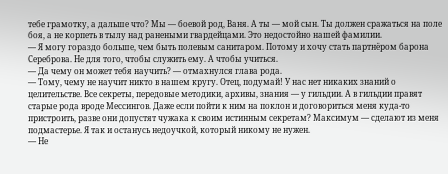тебе грамотку, а дальше что? Мы — боевой род, Ваня. А ты — мой сын. Ты должен сражаться на поле боя, а не корпеть в тылу над ранеными гвардейцами. Это недостойно нашей фамилии.
— Я могу гораздо больше, чем быть полевым санитаром. Потому и хочу стать партнёром барона Сереброва. Не для того, чтобы служить ему. А чтобы учиться.
— Да чему он может тебя научить? — отмахнулся глава рода.
— Тому, чему не научит никто в нашем кругу. Отец, подумай! У нас нет никаких знаний о целительстве. Все секреты, передовые методики, архивы, знания — у гильдии. А в гильдии правят старые рода вроде Мессингов. Даже если пойти к ним на поклон и договориться меня куда-то пристроить, разве они допустят чужака к своим истинным секретам? Максимум — сделают из меня подмастерье. Я так и останусь недоучкой, который никому не нужен.
— Не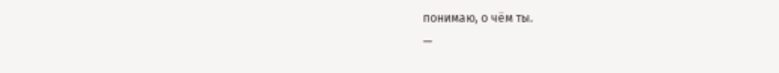понимаю, о чём ты.
—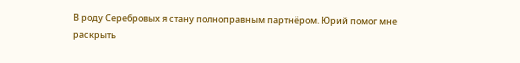В роду Серебровых я стану полноправным партнёром. Юрий помог мне раскрыть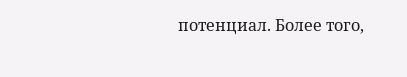потенциал. Более того,